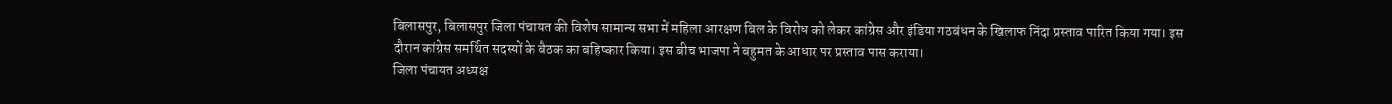बिलासपुर, बिलासपुर जिला पंचायत की विशेष सामान्य सभा में महिला आरक्षण बिल के विरोध को लेकर कांग्रेस और इंडिया गठबंधन के खिलाफ निंदा प्रस्ताव पारित किया गया। इस दौरान कांग्रेस समर्थित सदस्यों के बैठक का बहिष्कार किया। इस बीच भाजपा ने बहुमत के आधार पर प्रस्ताव पास कराया।
जिला पंचायत अध्यक्ष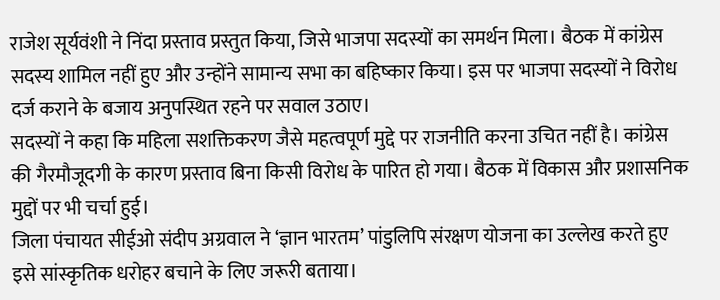राजेश सूर्यवंशी ने निंदा प्रस्ताव प्रस्तुत किया, जिसे भाजपा सदस्यों का समर्थन मिला। बैठक में कांग्रेस सदस्य शामिल नहीं हुए और उन्होंने सामान्य सभा का बहिष्कार किया। इस पर भाजपा सदस्यों ने विरोध दर्ज कराने के बजाय अनुपस्थित रहने पर सवाल उठाए।
सदस्यों ने कहा कि महिला सशक्तिकरण जैसे महत्वपूर्ण मुद्दे पर राजनीति करना उचित नहीं है। कांग्रेस की गैरमौजूदगी के कारण प्रस्ताव बिना किसी विरोध के पारित हो गया। बैठक में विकास और प्रशासनिक मुद्दों पर भी चर्चा हुई।
जिला पंचायत सीईओ संदीप अग्रवाल ने ‘ज्ञान भारतम’ पांडुलिपि संरक्षण योजना का उल्लेख करते हुए इसे सांस्कृतिक धरोहर बचाने के लिए जरूरी बताया।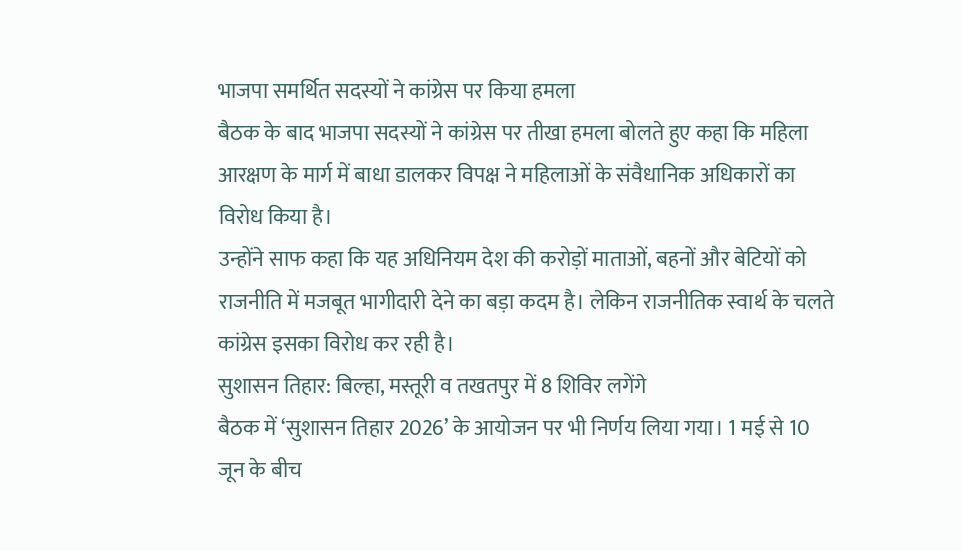भाजपा समर्थित सदस्यों ने कांग्रेस पर किया हमला
बैठक के बाद भाजपा सदस्यों ने कांग्रेस पर तीखा हमला बोलते हुए कहा कि महिला आरक्षण के मार्ग में बाधा डालकर विपक्ष ने महिलाओं के संवैधानिक अधिकारों का विरोध किया है।
उन्होंने साफ कहा कि यह अधिनियम देश की करोड़ों माताओं, बहनों और बेटियों को राजनीति में मजबूत भागीदारी देने का बड़ा कदम है। लेकिन राजनीतिक स्वार्थ के चलते कांग्रेस इसका विरोध कर रही है।
सुशासन तिहार: बिल्हा, मस्तूरी व तखतपुर में 8 शिविर लगेंगे
बैठक में ‘सुशासन तिहार 2026’ के आयोजन पर भी निर्णय लिया गया। 1 मई से 10 जून के बीच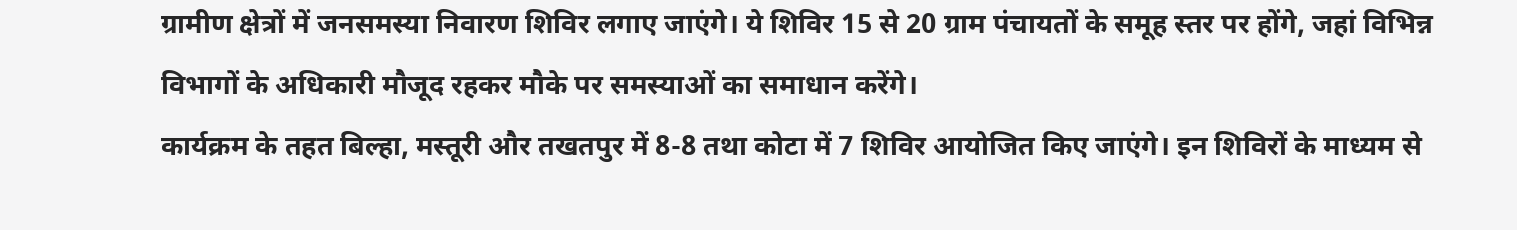ग्रामीण क्षेत्रों में जनसमस्या निवारण शिविर लगाए जाएंगे। ये शिविर 15 से 20 ग्राम पंचायतों के समूह स्तर पर होंगे, जहां विभिन्न विभागों के अधिकारी मौजूद रहकर मौके पर समस्याओं का समाधान करेंगे।
कार्यक्रम के तहत बिल्हा, मस्तूरी और तखतपुर में 8-8 तथा कोटा में 7 शिविर आयोजित किए जाएंगे। इन शिविरों के माध्यम से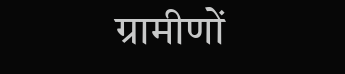ग्रामीणों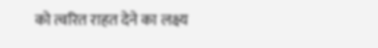को त्वरित राहत देने का लक्ष्य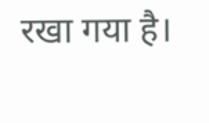रखा गया है।